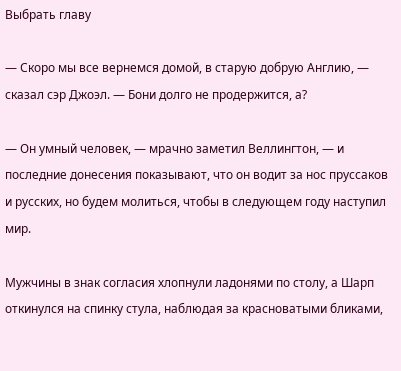Выбрать главу

— Скоро мы все вернемся домой, в старую добрую Англию, — сказал сэр Джоэл. — Бони долго не продержится, а?

— Он умный человек, — мрачно заметил Веллингтон, — и последние донесения показывают, что он водит за нос пруссаков и русских, но будем молиться, чтобы в следующем году наступил мир.

Мужчины в знак согласия хлопнули ладонями по столу, а Шарп откинулся на спинку стула, наблюдая за красноватыми бликами,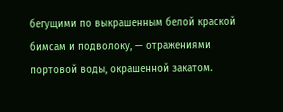бегущими по выкрашенным белой краской бимсам и подволоку, — отражениями портовой воды, окрашенной закатом.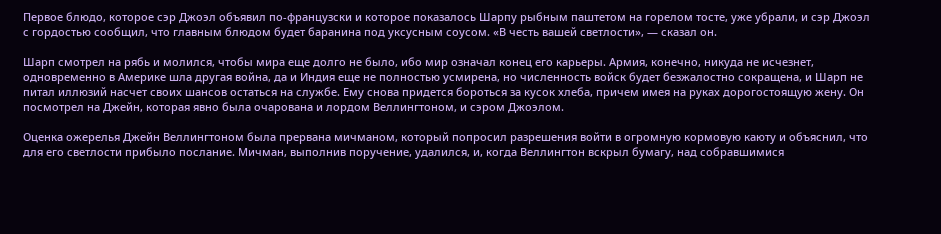Первое блюдо, которое сэр Джоэл объявил по-французски и которое показалось Шарпу рыбным паштетом на горелом тосте, уже убрали, и сэр Джоэл с гордостью сообщил, что главным блюдом будет баранина под уксусным соусом. «В честь вашей светлости», — сказал он.

Шарп смотрел на рябь и молился, чтобы мира еще долго не было, ибо мир означал конец его карьеры. Армия, конечно, никуда не исчезнет, одновременно в Америке шла другая война, да и Индия еще не полностью усмирена, но численность войск будет безжалостно сокращена, и Шарп не питал иллюзий насчет своих шансов остаться на службе. Ему снова придется бороться за кусок хлеба, причем имея на руках дорогостоящую жену. Он посмотрел на Джейн, которая явно была очарована и лордом Веллингтоном, и сэром Джоэлом.

Оценка ожерелья Джейн Веллингтоном была прервана мичманом, который попросил разрешения войти в огромную кормовую каюту и объяснил, что для его светлости прибыло послание. Мичман, выполнив поручение, удалился, и, когда Веллингтон вскрыл бумагу, над собравшимися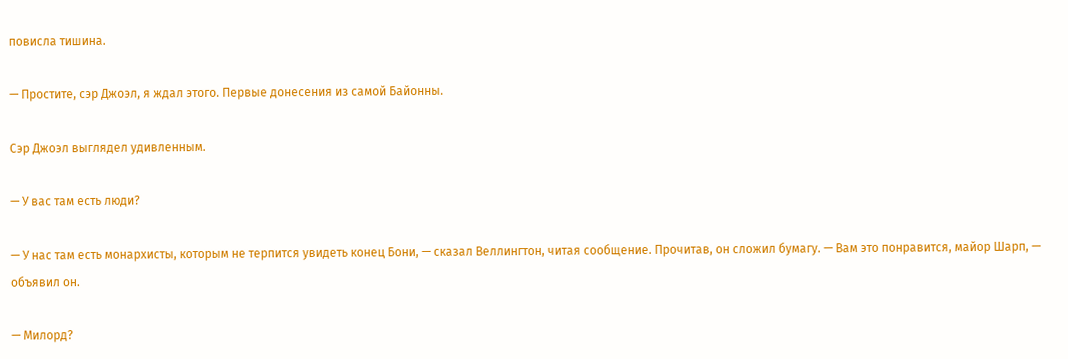повисла тишина.

— Простите, сэр Джоэл, я ждал этого. Первые донесения из самой Байонны.

Сэр Джоэл выглядел удивленным.

— У вас там есть люди?

— У нас там есть монархисты, которым не терпится увидеть конец Бони, — сказал Веллингтон, читая сообщение. Прочитав, он сложил бумагу. — Вам это понравится, майор Шарп, — объявил он.

— Милорд?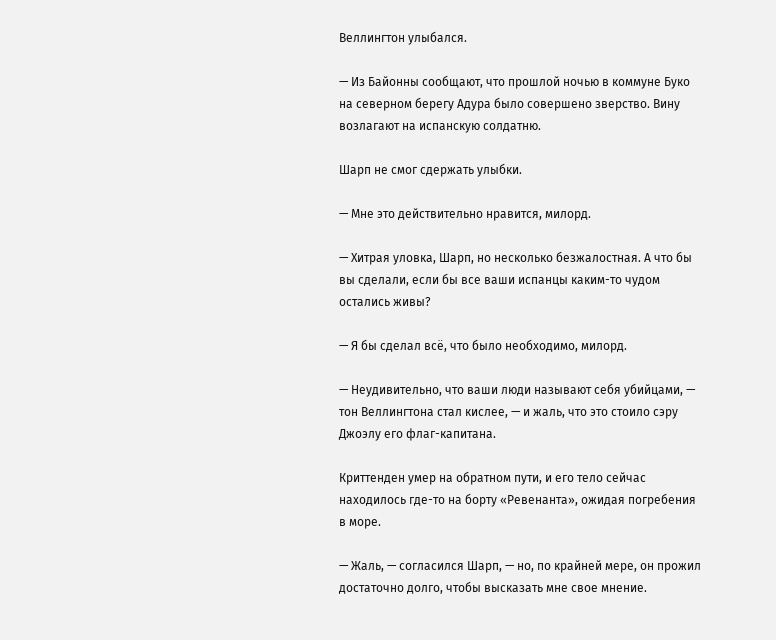Веллингтон улыбался.

— Из Байонны сообщают, что прошлой ночью в коммуне Буко на северном берегу Адура было совершено зверство. Вину возлагают на испанскую солдатню.

Шарп не смог сдержать улыбки.

— Мне это действительно нравится, милорд.

— Хитрая уловка, Шарп, но несколько безжалостная. А что бы вы сделали, если бы все ваши испанцы каким-то чудом остались живы?

— Я бы сделал всё, что было необходимо, милорд.

— Неудивительно, что ваши люди называют себя убийцами, — тон Веллингтона стал кислее, — и жаль, что это стоило сэру Джоэлу его флаг-капитана.

Криттенден умер на обратном пути, и его тело сейчас находилось где-то на борту «Ревенанта», ожидая погребения в море.

— Жаль, — согласился Шарп, — но, по крайней мере, он прожил достаточно долго, чтобы высказать мне свое мнение.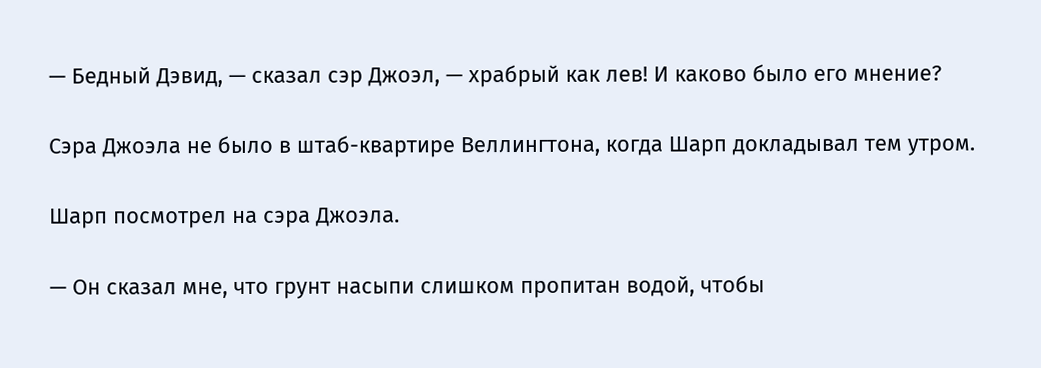— Бедный Дэвид, — сказал сэр Джоэл, — храбрый как лев! И каково было его мнение?

Сэра Джоэла не было в штаб-квартире Веллингтона, когда Шарп докладывал тем утром.

Шарп посмотрел на сэра Джоэла.

— Он сказал мне, что грунт насыпи слишком пропитан водой, чтобы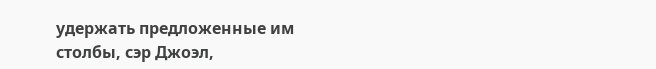удержать предложенные им столбы, сэр Джоэл,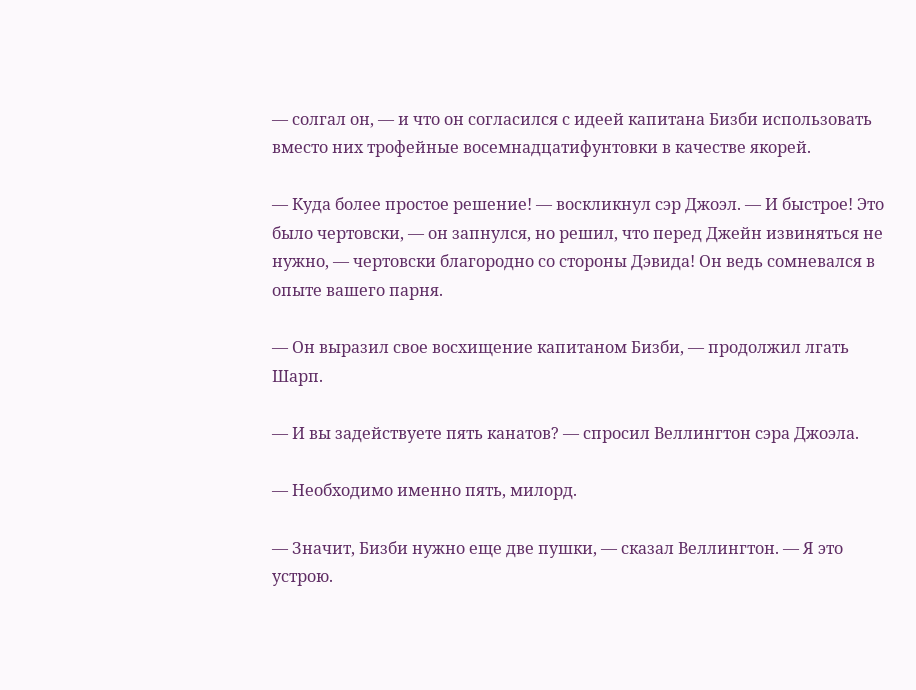— солгал он, — и что он согласился с идеей капитана Бизби использовать вместо них трофейные восемнадцатифунтовки в качестве якорей.

— Куда более простое решение! — воскликнул сэр Джоэл. — И быстрое! Это было чертовски, — он запнулся, но решил, что перед Джейн извиняться не нужно, — чертовски благородно со стороны Дэвида! Он ведь сомневался в опыте вашего парня.

— Он выразил свое восхищение капитаном Бизби, — продолжил лгать Шарп.

— И вы задействуете пять канатов? — спросил Веллингтон сэра Джоэла.

— Необходимо именно пять, милорд.

— Значит, Бизби нужно еще две пушки, — сказал Веллингтон. — Я это устрою.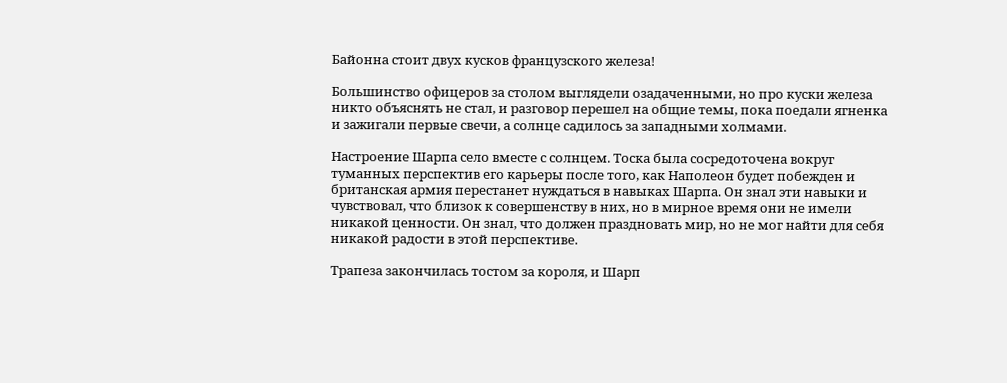Байонна стоит двух кусков французского железа!

Большинство офицеров за столом выглядели озадаченными, но про куски железа никто объяснять не стал, и разговор перешел на общие темы, пока поедали ягненка и зажигали первые свечи, а солнце садилось за западными холмами.

Настроение Шарпа село вместе с солнцем. Тоска была сосредоточена вокруг туманных перспектив его карьеры после того, как Наполеон будет побежден и британская армия перестанет нуждаться в навыках Шарпа. Он знал эти навыки и чувствовал, что близок к совершенству в них, но в мирное время они не имели никакой ценности. Он знал, что должен праздновать мир, но не мог найти для себя никакой радости в этой перспективе.

Трапеза закончилась тостом за короля, и Шарп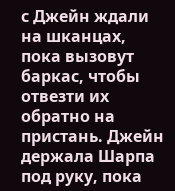с Джейн ждали на шканцах, пока вызовут баркас, чтобы отвезти их обратно на пристань. Джейн держала Шарпа под руку, пока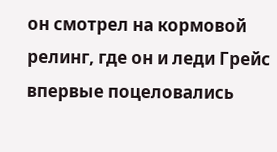он смотрел на кормовой релинг, где он и леди Грейс впервые поцеловались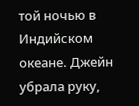той ночью в Индийском океане. Джейн убрала руку,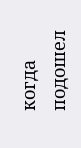когда подошел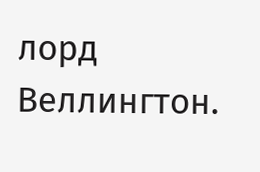лорд Веллингтон.